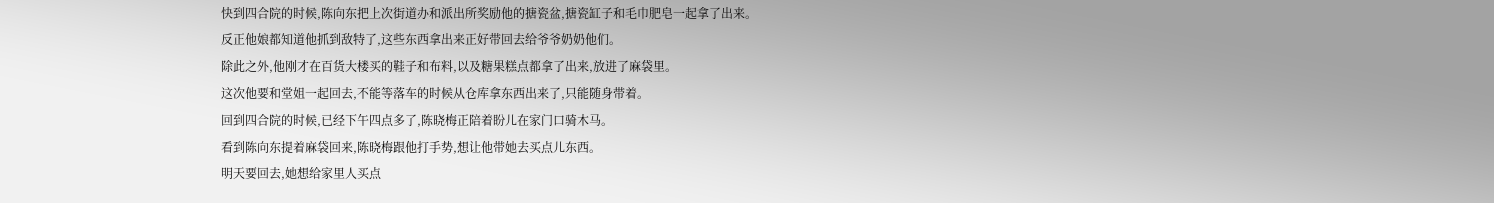快到四合院的时候,陈向东把上次街道办和派出所奖励他的搪瓷盆,搪瓷缸子和毛巾肥皂一起拿了出来。
反正他娘都知道他抓到敌特了,这些东西拿出来正好带回去给爷爷奶奶他们。
除此之外,他刚才在百货大楼买的鞋子和布料,以及糖果糕点都拿了出来,放进了麻袋里。
这次他要和堂姐一起回去,不能等落车的时候从仓库拿东西出来了,只能随身带着。
回到四合院的时候,已经下午四点多了,陈晓梅正陪着盼儿在家门口骑木马。
看到陈向东提着麻袋回来,陈晓梅跟他打手势,想让他带她去买点儿东西。
明天要回去,她想给家里人买点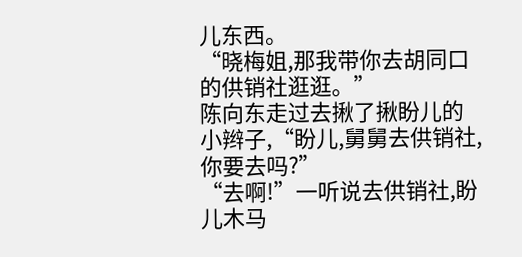儿东西。
“晓梅姐,那我带你去胡同口的供销社逛逛。”
陈向东走过去揪了揪盼儿的小辫子,“盼儿,舅舅去供销社,你要去吗?”
“去啊!”一听说去供销社,盼儿木马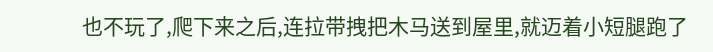也不玩了,爬下来之后,连拉带拽把木马送到屋里,就迈着小短腿跑了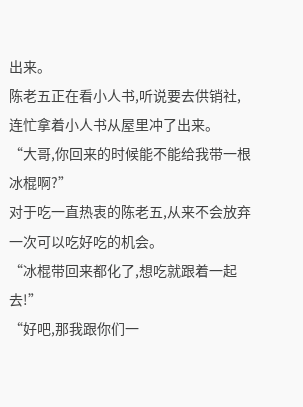出来。
陈老五正在看小人书,听说要去供销社,连忙拿着小人书从屋里冲了出来。
“大哥,你回来的时候能不能给我带一根冰棍啊?”
对于吃一直热衷的陈老五,从来不会放弃一次可以吃好吃的机会。
“冰棍带回来都化了,想吃就跟着一起去!”
“好吧,那我跟你们一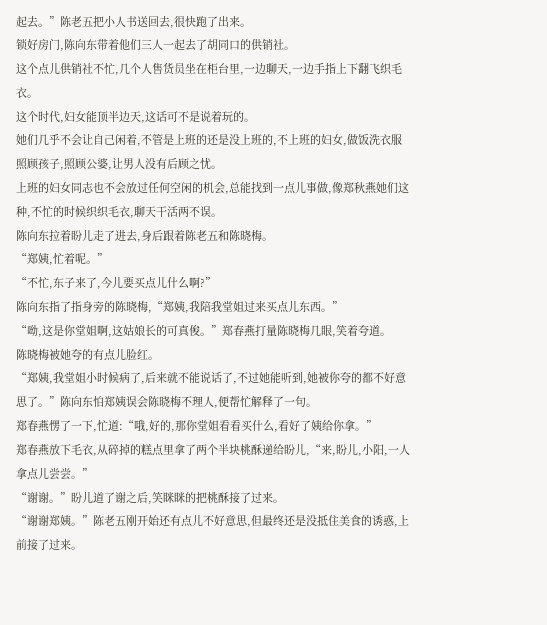起去。”陈老五把小人书送回去,很快跑了出来。
锁好房门,陈向东带着他们三人一起去了胡同口的供销社。
这个点儿供销社不忙,几个人售货员坐在柜台里,一边聊天,一边手指上下翻飞织毛衣。
这个时代,妇女能顶半边天,这话可不是说着玩的。
她们几乎不会让自己闲着,不管是上班的还是没上班的,不上班的妇女,做饭洗衣服照顾孩子,照顾公婆,让男人没有后顾之忧。
上班的妇女同志也不会放过任何空闲的机会,总能找到一点儿事做,像郑秋燕她们这种,不忙的时候织织毛衣,聊天干活两不误。
陈向东拉着盼儿走了进去,身后跟着陈老五和陈晓梅。
“郑姨,忙着呢。”
“不忙,东子来了,今儿要买点儿什么啊?”
陈向东指了指身旁的陈晓梅,“郑姨,我陪我堂姐过来买点儿东西。”
“呦,这是你堂姐啊,这姑娘长的可真俊。”郑春燕打量陈晓梅几眼,笑着夸道。
陈晓梅被她夸的有点儿脸红。
“郑姨,我堂姐小时候病了,后来就不能说话了,不过她能听到,她被你夸的都不好意思了。”陈向东怕郑姨误会陈晓梅不理人,便帮忙解释了一句。
郑春燕愣了一下,忙道:“哦,好的,那你堂姐看看买什么,看好了姨给你拿。”
郑春燕放下毛衣,从碎掉的糕点里拿了两个半块桃酥递给盼儿,“来,盼儿,小阳,一人拿点儿尝尝。”
“谢谢。”盼儿道了谢之后,笑眯眯的把桃酥接了过来。
“谢谢郑姨。”陈老五刚开始还有点儿不好意思,但最终还是没抵住美食的诱惑,上前接了过来。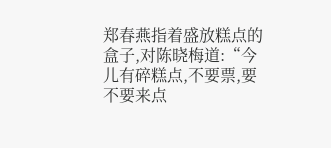郑春燕指着盛放糕点的盒子,对陈晓梅道:“今儿有碎糕点,不要票,要不要来点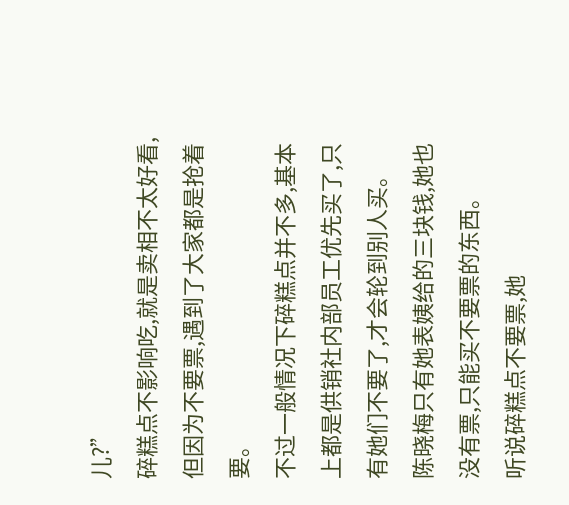儿?”
碎糕点不影响吃,就是卖相不太好看,但因为不要票,遇到了大家都是抢着要。
不过一般情况下碎糕点并不多,基本上都是供销社内部员工优先买了,只有她们不要了,才会轮到别人买。
陈晓梅只有她表姨给的三块钱,她也没有票,只能买不要票的东西。
听说碎糕点不要票,她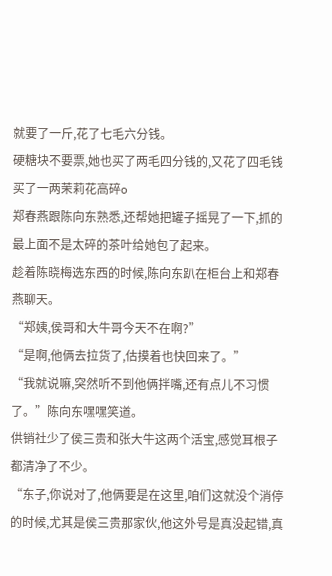就要了一斤,花了七毛六分钱。
硬糖块不要票,她也买了两毛四分钱的,又花了四毛钱买了一两茉莉花高碎o
郑春燕跟陈向东熟悉,还帮她把罐子摇晃了一下,抓的最上面不是太碎的茶叶给她包了起来。
趁着陈晓梅选东西的时候,陈向东趴在柜台上和郑春燕聊天。
“郑姨,侯哥和大牛哥今天不在啊?”
“是啊,他俩去拉货了,估摸着也快回来了。”
“我就说嘛,突然听不到他俩拌嘴,还有点儿不习惯了。”陈向东嘿嘿笑道。
供销社少了侯三贵和张大牛这两个活宝,感觉耳根子都清净了不少。
“东子,你说对了,他俩要是在这里,咱们这就没个消停的时候,尤其是侯三贵那家伙,他这外号是真没起错,真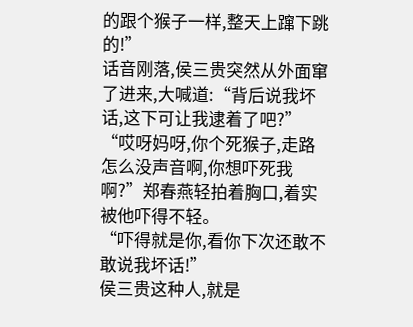的跟个猴子一样,整天上蹿下跳的!”
话音刚落,侯三贵突然从外面窜了进来,大喊道:“背后说我坏话,这下可让我逮着了吧?”
“哎呀妈呀,你个死猴子,走路怎么没声音啊,你想吓死我啊?”郑春燕轻拍着胸口,着实被他吓得不轻。
“吓得就是你,看你下次还敢不敢说我坏话!”
侯三贵这种人,就是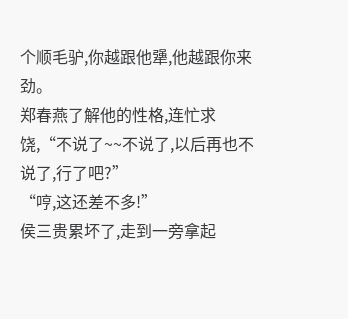个顺毛驴,你越跟他犟,他越跟你来劲。
郑春燕了解他的性格,连忙求饶,“不说了~~不说了,以后再也不说了,行了吧?”
“哼,这还差不多!”
侯三贵累坏了,走到一旁拿起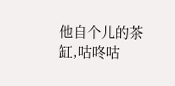他自个儿的茶缸,咕咚咕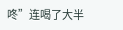咚”连喝了大半